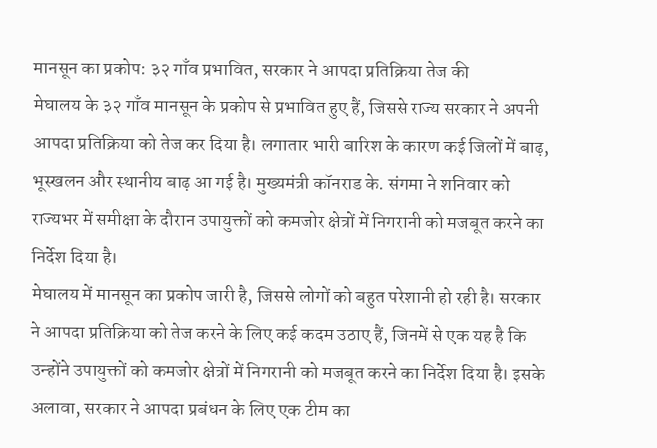मानसून का प्रकोप: ३२ गाँव प्रभावित, सरकार ने आपदा प्रतिक्रिया तेज की
मेघालय के ३२ गाँव मानसून के प्रकोप से प्रभावित हुए हैं, जिससे राज्य सरकार ने अपनी आपदा प्रतिक्रिया को तेज कर दिया है। लगातार भारी बारिश के कारण कई जिलों में बाढ़, भूस्खलन और स्थानीय बाढ़ आ गई है। मुख्यमंत्री कॉनराड के. संगमा ने शनिवार को राज्यभर में समीक्षा के दौरान उपायुक्तों को कमजोर क्षेत्रों में निगरानी को मजबूत करने का निर्देश दिया है।
मेघालय में मानसून का प्रकोप जारी है, जिससे लोगों को बहुत परेशानी हो रही है। सरकार ने आपदा प्रतिक्रिया को तेज करने के लिए कई कदम उठाए हैं, जिनमें से एक यह है कि उन्होंने उपायुक्तों को कमजोर क्षेत्रों में निगरानी को मजबूत करने का निर्देश दिया है। इसके अलावा, सरकार ने आपदा प्रबंधन के लिए एक टीम का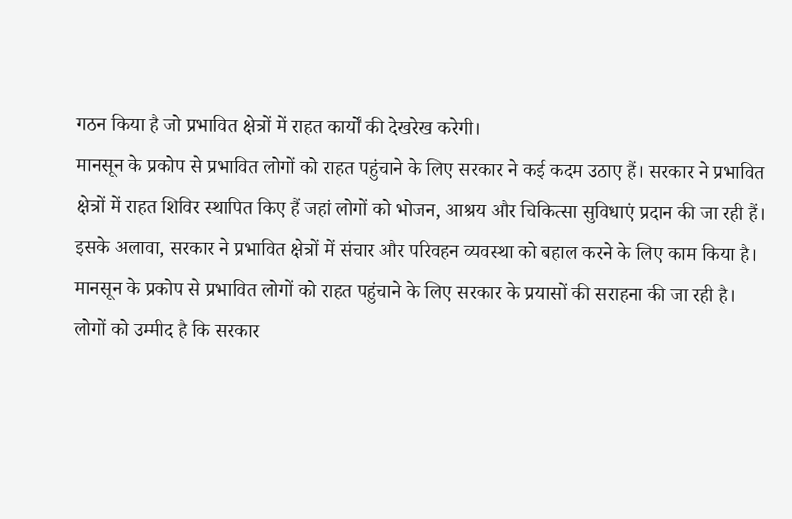गठन किया है जो प्रभावित क्षेत्रों में राहत कार्यों की देखरेख करेगी।
मानसून के प्रकोप से प्रभावित लोगों को राहत पहुंचाने के लिए सरकार ने कई कदम उठाए हैं। सरकार ने प्रभावित क्षेत्रों में राहत शिविर स्थापित किए हैं जहां लोगों को भोजन, आश्रय और चिकित्सा सुविधाएं प्रदान की जा रही हैं। इसके अलावा, सरकार ने प्रभावित क्षेत्रों में संचार और परिवहन व्यवस्था को बहाल करने के लिए काम किया है।
मानसून के प्रकोप से प्रभावित लोगों को राहत पहुंचाने के लिए सरकार के प्रयासों की सराहना की जा रही है। लोगों को उम्मीद है कि सरकार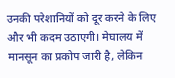उनकी परेशानियों को दूर करने के लिए और भी कदम उठाएगी। मेघालय में मानसून का प्रकोप जारी है, लेकिन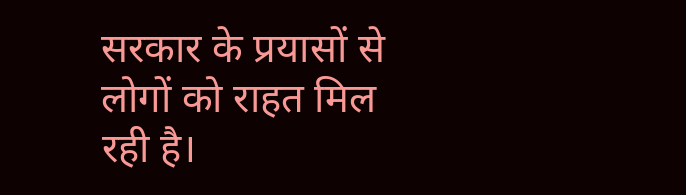सरकार के प्रयासों से लोगों को राहत मिल रही है।